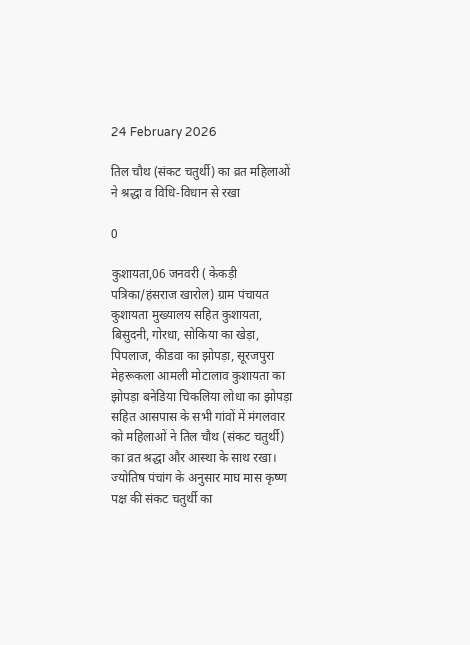24 February 2026

तिल चौथ (संकट चतुर्थी) का व्रत महिलाओं ने श्रद्धा व विधि-विधान से रखा

0

कुशायता,06 जनवरी ( केकड़ी पत्रिका/हंसराज खारोल) ग्राम पंचायत कुशायता मुख्यालय सहित कुशायता, बिसुदनी, गोरधा, सोकिया का खेड़ा, पिपलाज, कीडवा का झोपड़ा, सूरजपुरा मेहरूकला आमली मोटालाव कुशायता का झोपड़ा बनेडिया चिकलिया लोधा का झोपड़ा सहित आसपास के सभी गांवों में मंगलवार को महिलाओं ने तिल चौथ (संकट चतुर्थी) का व्रत श्रद्धा और आस्था के साथ रखा। ज्योतिष पंचांग के अनुसार माघ मास कृष्ण पक्ष की संकट चतुर्थी का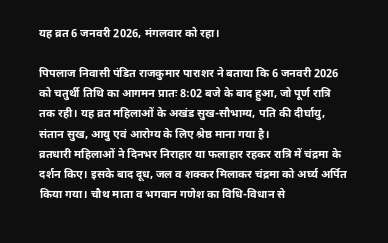यह व्रत 6 जनवरी 2026, मंगलवार को रहा।

पिपलाज निवासी पंडित राजकुमार पाराशर ने बताया कि 6 जनवरी 2026 को चतुर्थी तिथि का आगमन प्रातः 8:02 बजे के बाद हुआ, जो पूर्ण रात्रि तक रही। यह व्रत महिलाओं के अखंड सुख-सौभाग्य, पति की दीर्घायु, संतान सुख, आयु एवं आरोग्य के लिए श्रेष्ठ माना गया है।
व्रतधारी महिलाओं ने दिनभर निराहार या फलाहार रहकर रात्रि में चंद्रमा के दर्शन किए। इसके बाद दूध, जल व शक्कर मिलाकर चंद्रमा को अर्घ्य अर्पित किया गया। चौथ माता व भगवान गणेश का विधि-विधान से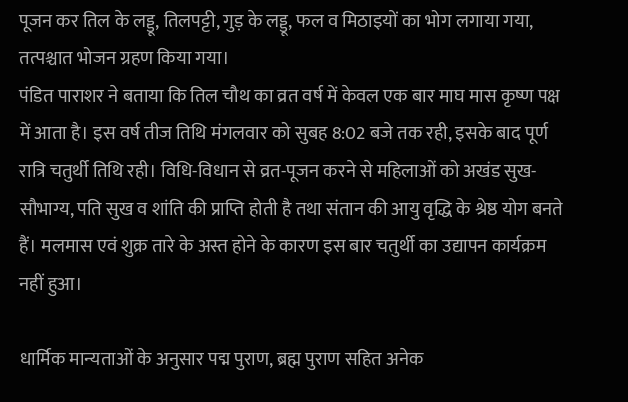पूजन कर तिल के लड्डू, तिलपट्टी, गुड़ के लड्डू, फल व मिठाइयों का भोग लगाया गया, तत्पश्चात भोजन ग्रहण किया गया।
पंडित पाराशर ने बताया कि तिल चौथ का व्रत वर्ष में केवल एक बार माघ मास कृष्ण पक्ष में आता है। इस वर्ष तीज तिथि मंगलवार को सुबह 8:02 बजे तक रही, इसके बाद पूर्ण रात्रि चतुर्थी तिथि रही। विधि-विधान से व्रत-पूजन करने से महिलाओं को अखंड सुख-सौभाग्य, पति सुख व शांति की प्राप्ति होती है तथा संतान की आयु वृद्धि के श्रेष्ठ योग बनते हैं। मलमास एवं शुक्र तारे के अस्त होने के कारण इस बार चतुर्थी का उद्यापन कार्यक्रम नहीं हुआ।

धार्मिक मान्यताओं के अनुसार पद्म पुराण, ब्रह्म पुराण सहित अनेक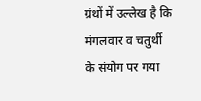ग्रंथों में उल्लेख है कि मंगलवार व चतुर्थी के संयोग पर गया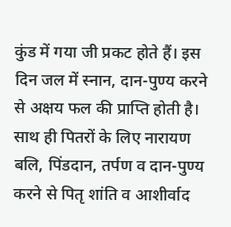कुंड में गया जी प्रकट होते हैं। इस दिन जल में स्नान, दान-पुण्य करने से अक्षय फल की प्राप्ति होती है। साथ ही पितरों के लिए नारायण बलि, पिंडदान, तर्पण व दान-पुण्य करने से पितृ शांति व आशीर्वाद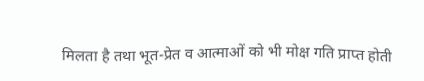मिलता है तथा भूत-प्रेत व आत्माओं को भी मोक्ष गति प्राप्त होती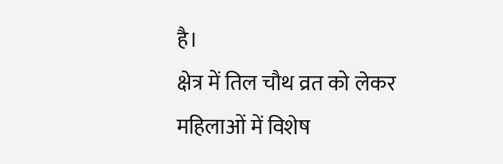है।
क्षेत्र में तिल चौथ व्रत को लेकर महिलाओं में विशेष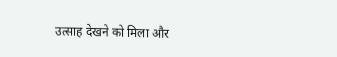उत्साह देखने को मिला और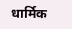धार्मिक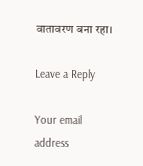वातावरण बना रहा।

Leave a Reply

Your email address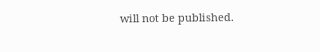will not be published.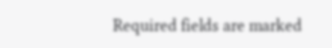Required fields are marked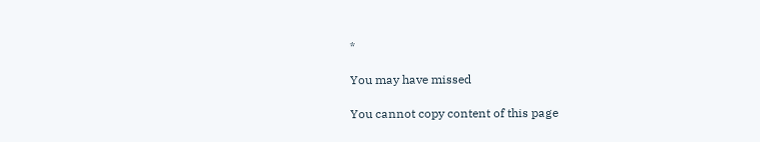*

You may have missed

You cannot copy content of this page